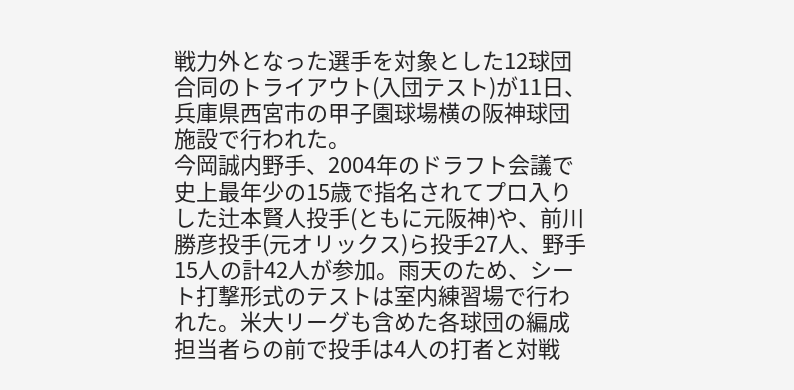戦力外となった選手を対象とした12球団合同のトライアウト(入団テスト)が11日、兵庫県西宮市の甲子園球場横の阪神球団施設で行われた。
今岡誠内野手、2004年のドラフト会議で史上最年少の15歳で指名されてプロ入りした辻本賢人投手(ともに元阪神)や、前川勝彦投手(元オリックス)ら投手27人、野手15人の計42人が参加。雨天のため、シート打撃形式のテストは室内練習場で行われた。米大リーグも含めた各球団の編成担当者らの前で投手は4人の打者と対戦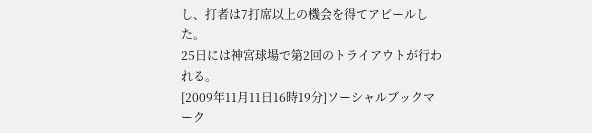し、打者は7打席以上の機会を得てアピールした。
25日には神宮球場で第2回のトライアウトが行われる。
[2009年11月11日16時19分]ソーシャルブックマーク